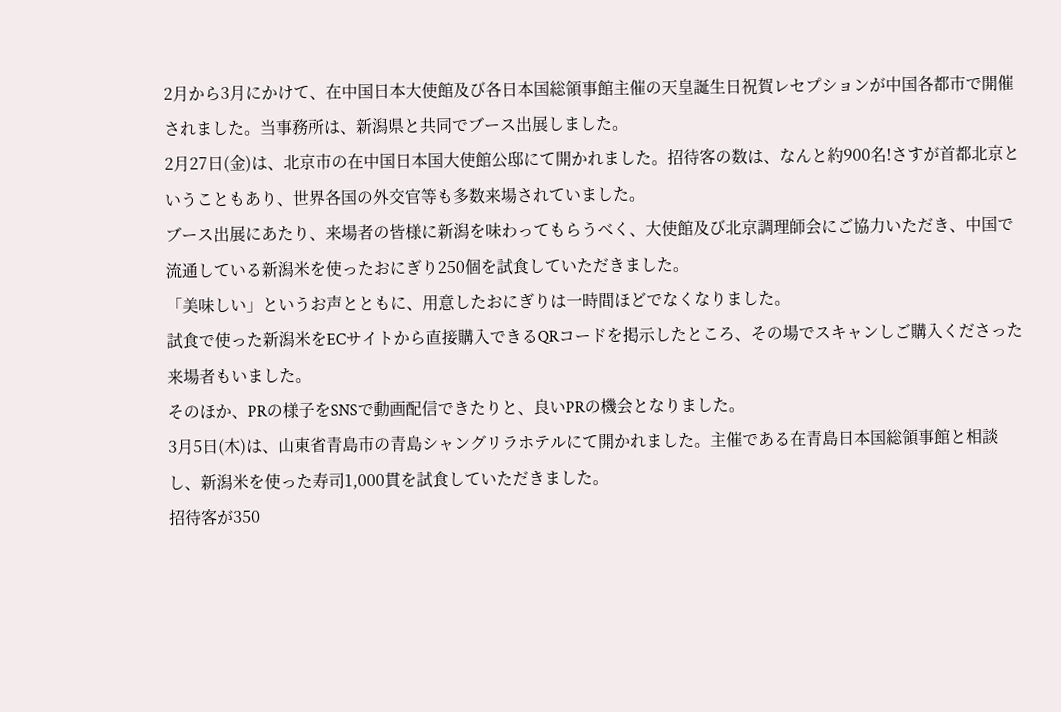2月から3月にかけて、在中国日本大使館及び各日本国総領事館主催の天皇誕生日祝賀レセプションが中国各都市で開催されました。当事務所は、新潟県と共同でブース出展しました。
2月27日(金)は、北京市の在中国日本国大使館公邸にて開かれました。招待客の数は、なんと約900名!さすが首都北京ということもあり、世界各国の外交官等も多数来場されていました。
ブース出展にあたり、来場者の皆様に新潟を味わってもらうべく、大使館及び北京調理師会にご協力いただき、中国で流通している新潟米を使ったおにぎり250個を試食していただきました。
「美味しい」というお声とともに、用意したおにぎりは一時間ほどでなくなりました。
試食で使った新潟米をECサイトから直接購入できるQRコードを掲示したところ、その場でスキャンしご購入くださった来場者もいました。
そのほか、PRの様子をSNSで動画配信できたりと、良いPRの機会となりました。
3月5日(木)は、山東省青島市の青島シャングリラホテルにて開かれました。主催である在青島日本国総領事館と相談し、新潟米を使った寿司1,000貫を試食していただきました。
招待客が350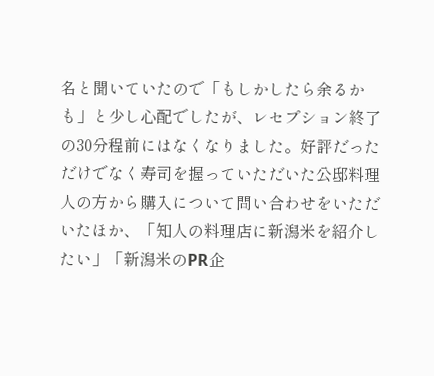名と聞いていたので「もしかしたら余るかも」と少し心配でしたが、レセプション終了の30分程前にはなくなりました。好評だっただけでなく寿司を握っていただいた公邸料理人の方から購入について問い合わせをいただいたほか、「知人の料理店に新潟米を紹介したい」「新潟米のPR企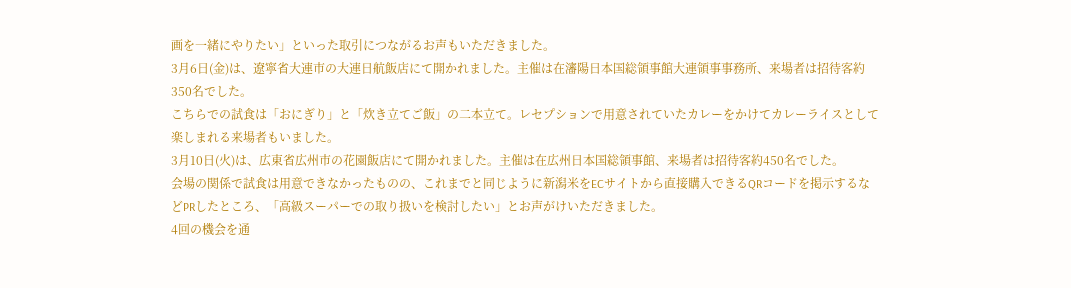画を一緒にやりたい」といった取引につながるお声もいただきました。
3月6日(金)は、遼寧省大連市の大連日航飯店にて開かれました。主催は在瀋陽日本国総領事館大連領事事務所、来場者は招待客約350名でした。
こちらでの試食は「おにぎり」と「炊き立てご飯」の二本立て。レセプションで用意されていたカレーをかけてカレーライスとして楽しまれる来場者もいました。
3月10日(火)は、広東省広州市の花園飯店にて開かれました。主催は在広州日本国総領事館、来場者は招待客約450名でした。
会場の関係で試食は用意できなかったものの、これまでと同じように新潟米をECサイトから直接購入できるQRコードを掲示するなどPRしたところ、「高級スーパーでの取り扱いを検討したい」とお声がけいただきました。
4回の機会を通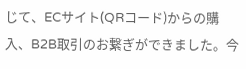じて、ECサイト(QRコード)からの購入、B2B取引のお繋ぎができました。今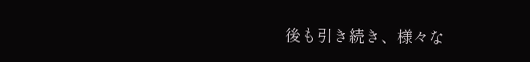後も引き続き、様々な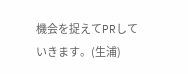機会を捉えてPRしていきます。(生浦)